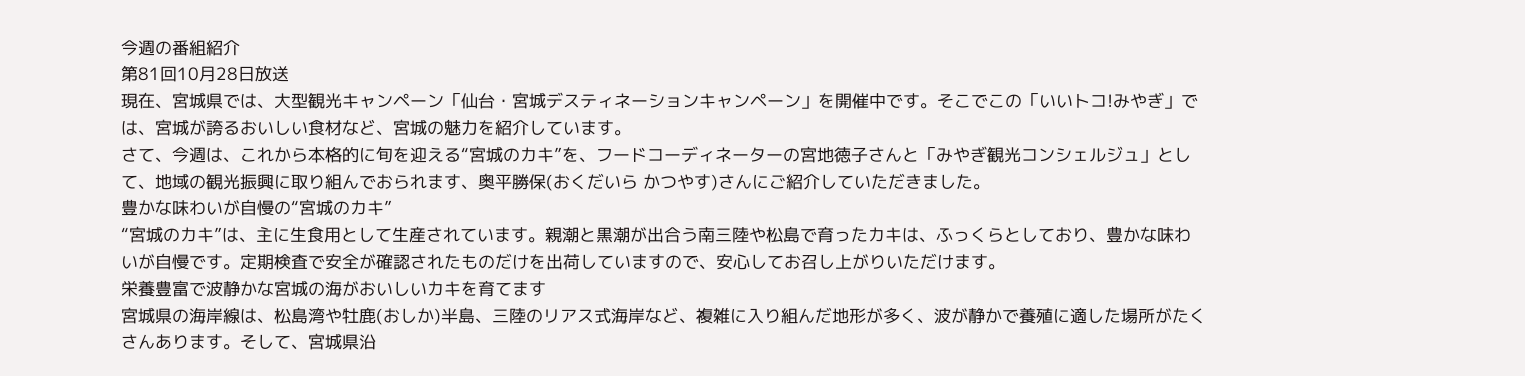今週の番組紹介
第81回10月28日放送
現在、宮城県では、大型観光キャンペーン「仙台・宮城デスティネーションキャンペーン」を開催中です。そこでこの「いいトコ!みやぎ」では、宮城が誇るおいしい食材など、宮城の魅力を紹介しています。
さて、今週は、これから本格的に旬を迎える“宮城のカキ”を、フードコーディネーターの宮地徳子さんと「みやぎ観光コンシェルジュ」として、地域の観光振興に取り組んでおられます、奥平勝保(おくだいら かつやす)さんにご紹介していただきました。
豊かな味わいが自慢の“宮城のカキ”
“宮城のカキ”は、主に生食用として生産されています。親潮と黒潮が出合う南三陸や松島で育ったカキは、ふっくらとしており、豊かな味わいが自慢です。定期検査で安全が確認されたものだけを出荷していますので、安心してお召し上がりいただけます。
栄養豊富で波静かな宮城の海がおいしいカキを育てます
宮城県の海岸線は、松島湾や牡鹿(おしか)半島、三陸のリアス式海岸など、複雑に入り組んだ地形が多く、波が静かで養殖に適した場所がたくさんあります。そして、宮城県沿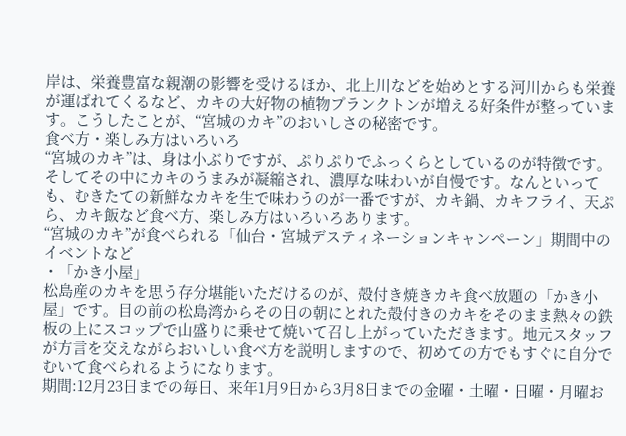岸は、栄養豊富な親潮の影響を受けるほか、北上川などを始めとする河川からも栄養が運ばれてくるなど、カキの大好物の植物プランクトンが増える好条件が整っています。こうしたことが、“宮城のカキ”のおいしさの秘密です。
食べ方・楽しみ方はいろいろ
“宮城のカキ”は、身は小ぶりですが、ぷりぷりでふっくらとしているのが特徴です。そしてその中にカキのうまみが凝縮され、濃厚な味わいが自慢です。なんといっても、むきたての新鮮なカキを生で味わうのが一番ですが、カキ鍋、カキフライ、天ぷら、カキ飯など食べ方、楽しみ方はいろいろあります。
“宮城のカキ”が食べられる「仙台・宮城デスティネーションキャンペーン」期間中のイベントなど
・「かき小屋」
松島産のカキを思う存分堪能いただけるのが、殻付き焼きカキ食べ放題の「かき小屋」です。目の前の松島湾からその日の朝にとれた殻付きのカキをそのまま熱々の鉄板の上にスコップで山盛りに乗せて焼いて召し上がっていただきます。地元スタッフが方言を交えながらおいしい食べ方を説明しますので、初めての方でもすぐに自分でむいて食べられるようになります。
期間:12月23日までの毎日、来年1月9日から3月8日までの金曜・土曜・日曜・月曜お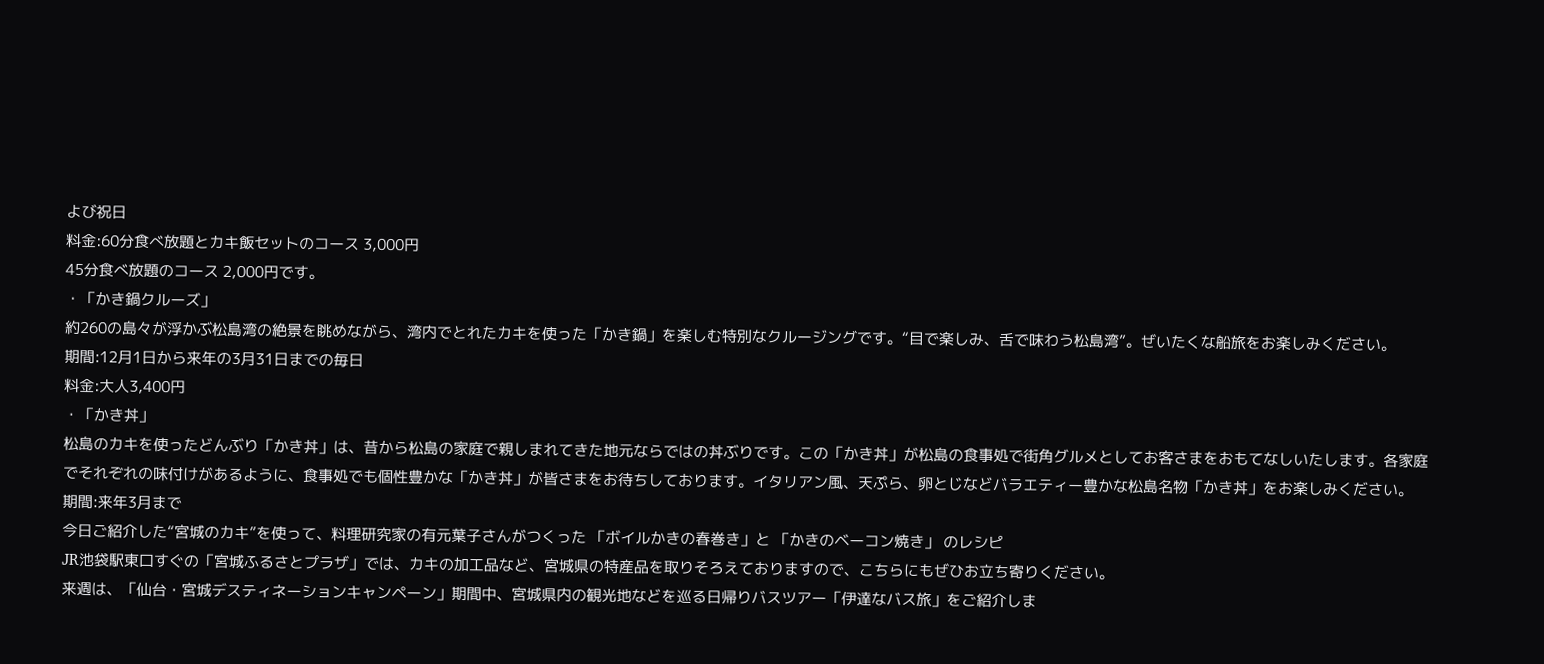よび祝日
料金:60分食べ放題とカキ飯セットのコース 3,000円
45分食べ放題のコース 2,000円です。
・「かき鍋クルーズ」
約260の島々が浮かぶ松島湾の絶景を眺めながら、湾内でとれたカキを使った「かき鍋」を楽しむ特別なクルージングです。“目で楽しみ、舌で味わう松島湾”。ぜいたくな船旅をお楽しみください。
期間:12月1日から来年の3月31日までの毎日
料金:大人3,400円
・「かき丼」
松島のカキを使ったどんぶり「かき丼」は、昔から松島の家庭で親しまれてきた地元ならではの丼ぶりです。この「かき丼」が松島の食事処で街角グルメとしてお客さまをおもてなしいたします。各家庭でそれぞれの味付けがあるように、食事処でも個性豊かな「かき丼」が皆さまをお待ちしております。イタリアン風、天ぷら、卵とじなどバラエティー豊かな松島名物「かき丼」をお楽しみください。
期間:来年3月まで
今日ご紹介した“宮城のカキ”を使って、料理研究家の有元葉子さんがつくった 「ボイルかきの春巻き」と 「かきのベーコン焼き」 のレシピ
JR池袋駅東口すぐの「宮城ふるさとプラザ」では、カキの加工品など、宮城県の特産品を取りそろえておりますので、こちらにもぜひお立ち寄りください。
来週は、「仙台・宮城デスティネーションキャンペーン」期間中、宮城県内の観光地などを巡る日帰りバスツアー「伊達なバス旅」をご紹介しま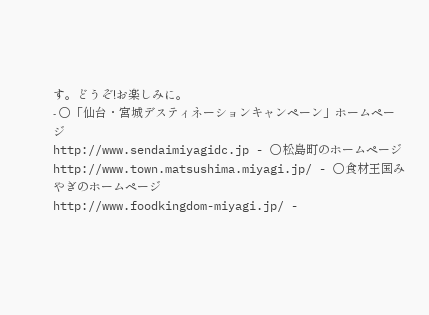す。どうぞ!お楽しみに。
- ○「仙台・宮城デスティネーションキャンペーン」ホームページ
http://www.sendaimiyagidc.jp - ○松島町のホームページ
http://www.town.matsushima.miyagi.jp/ - ○食材王国みやぎのホームページ
http://www.foodkingdom-miyagi.jp/ -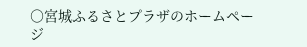○宮城ふるさとプラザのホームページ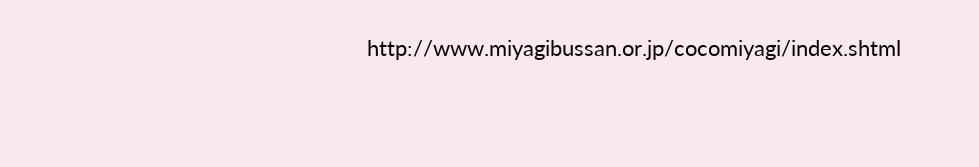http://www.miyagibussan.or.jp/cocomiyagi/index.shtml